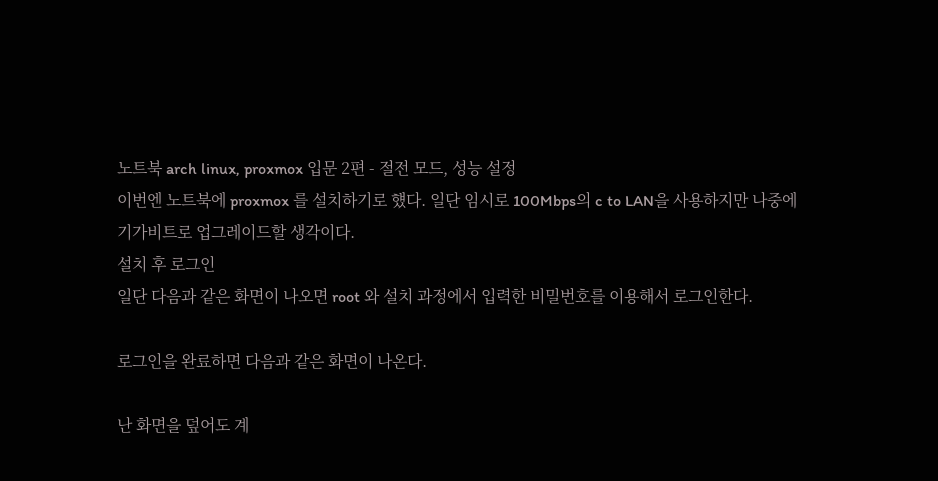노트북 arch linux, proxmox 입문 2편 - 절전 모드, 성능 설정
이번엔 노트북에 proxmox 를 설치하기로 헀다. 일단 임시로 100Mbps의 c to LAN을 사용하지만 나중에 기가비트로 업그레이드할 생각이다.
설치 후 로그인
일단 다음과 같은 화면이 나오면 root 와 설치 과정에서 입력한 비밀번호를 이용해서 로그인한다.

로그인을 완료하면 다음과 같은 화면이 나온다.

난 화면을 덮어도 계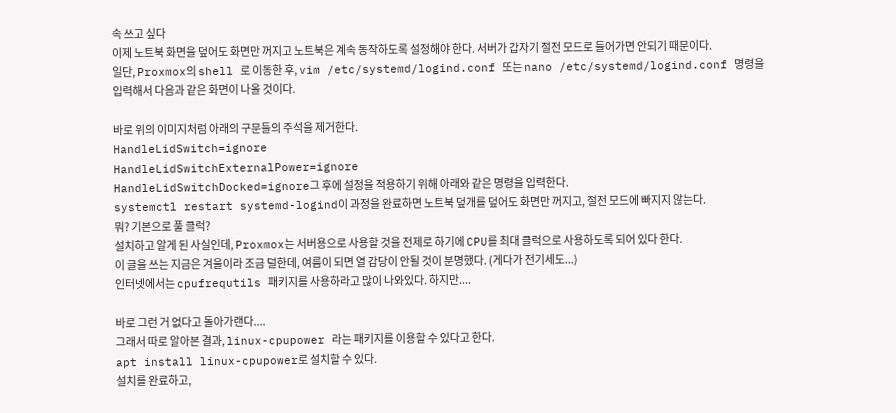속 쓰고 싶다
이제 노트북 화면을 덮어도 화면만 꺼지고 노트북은 계속 동작하도록 설정해야 한다. 서버가 갑자기 절전 모드로 들어가면 안되기 때문이다.
일단, Proxmox의 shell 로 이동한 후, vim /etc/systemd/logind.conf 또는 nano /etc/systemd/logind.conf 명령을 입력해서 다음과 같은 화면이 나올 것이다.

바로 위의 이미지처럼 아래의 구문들의 주석을 제거한다.
HandleLidSwitch=ignore
HandleLidSwitchExternalPower=ignore
HandleLidSwitchDocked=ignore그 후에 설정을 적용하기 위해 아래와 같은 명령을 입력한다.
systemctl restart systemd-logind이 과정을 완료하면 노트북 덮개를 덮어도 화면만 꺼지고, 절전 모드에 빠지지 않는다.
뭐? 기본으로 풀 클럭?
설치하고 알게 된 사실인데, Proxmox는 서버용으로 사용할 것을 전제로 하기에 CPU를 최대 클럭으로 사용하도록 되어 있다 한다.
이 글을 쓰는 지금은 겨울이라 조금 덜한데, 여름이 되면 열 감당이 안될 것이 분명했다. (게다가 전기세도...)
인터넷에서는 cpufrequtils 패키지를 사용하라고 많이 나와있다. 하지만....

바로 그런 거 없다고 돌아가랜다....
그래서 따로 알아본 결과, linux-cpupower 라는 패키지를 이용할 수 있다고 한다.
apt install linux-cpupower로 설치할 수 있다.
설치를 완료하고,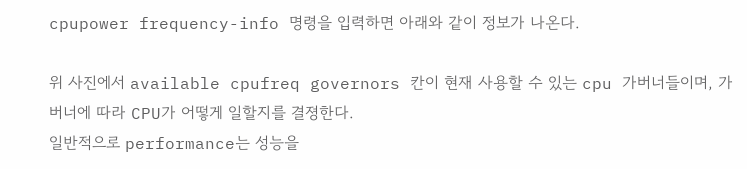cpupower frequency-info 명령을 입력하면 아래와 같이 정보가 나온다.

위 사진에서 available cpufreq governors 칸이 현재 사용할 수 있는 cpu 가버너들이며, 가버너에 따라 CPU가 어떻게 일할지를 결졍한다.
일반적으로 performance는 성능을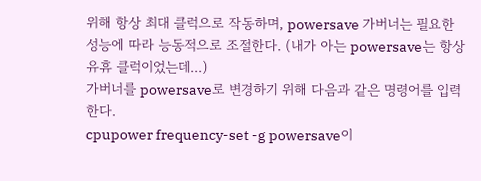위해 항상 최대 클럭으로 작동하며, powersave 가버너는 필요한 성능에 따라 능동적으로 조절한다. (내가 아는 powersave는 항상 유휴 클럭이었는데...)
가버너를 powersave로 변경하기 위해 다음과 같은 명령어를 입력한다.
cpupower frequency-set -g powersave이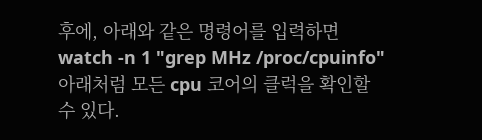후에, 아래와 같은 명령어를 입력하면
watch -n 1 "grep MHz /proc/cpuinfo"아래처럼 모든 cpu 코어의 클럭을 확인할 수 있다.